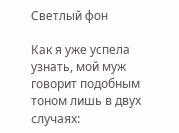Светлый фон

Как я уже успела узнать, мой муж говорит подобным тоном лишь в двух случаях: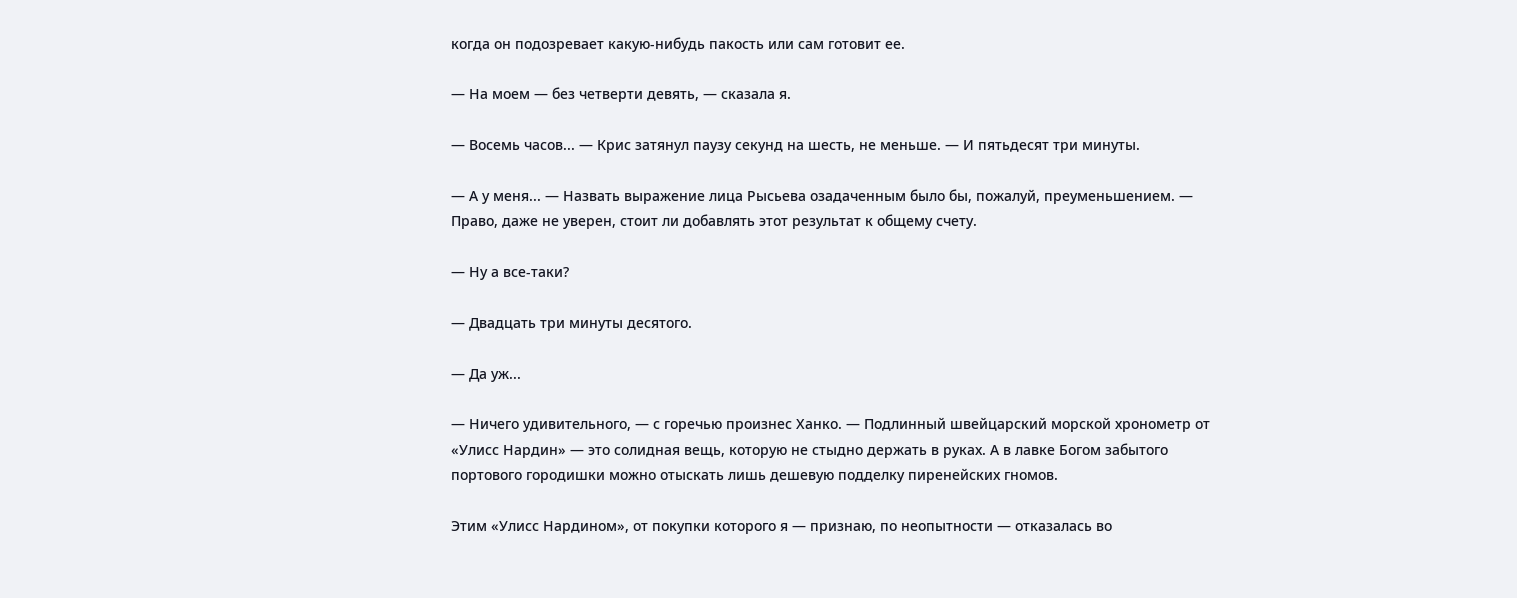когда он подозревает какую-нибудь пакость или сам готовит ее.

— На моем — без четверти девять, — сказала я.

— Восемь часов... — Крис затянул паузу секунд на шесть, не меньше. — И пятьдесят три минуты.

— А у меня... — Назвать выражение лица Рысьева озадаченным было бы, пожалуй, преуменьшением. — Право, даже не уверен, стоит ли добавлять этот результат к общему счету.

— Ну а все-таки?

— Двадцать три минуты десятого.

— Да уж...

— Ничего удивительного, — с горечью произнес Ханко. — Подлинный швейцарский морской хронометр от «Улисс Нардин» — это солидная вещь, которую не стыдно держать в руках. А в лавке Богом забытого портового городишки можно отыскать лишь дешевую подделку пиренейских гномов.

Этим «Улисс Нардином», от покупки которого я — признаю, по неопытности — отказалась во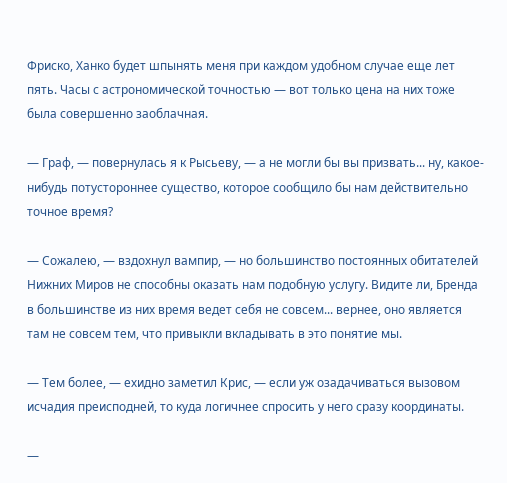Фриско, Ханко будет шпынять меня при каждом удобном случае еще лет пять. Часы с астрономической точностью — вот только цена на них тоже была совершенно заоблачная.

— Граф, — повернулась я к Рысьеву, — а не могли бы вы призвать... ну, какое-нибудь потустороннее существо, которое сообщило бы нам действительно точное время?

— Сожалею, — вздохнул вампир, — но большинство постоянных обитателей Нижних Миров не способны оказать нам подобную услугу. Видите ли, Бренда в большинстве из них время ведет себя не совсем... вернее, оно является там не совсем тем, что привыкли вкладывать в это понятие мы.

— Тем более, — ехидно заметил Крис, — если уж озадачиваться вызовом исчадия преисподней, то куда логичнее спросить у него сразу координаты.

—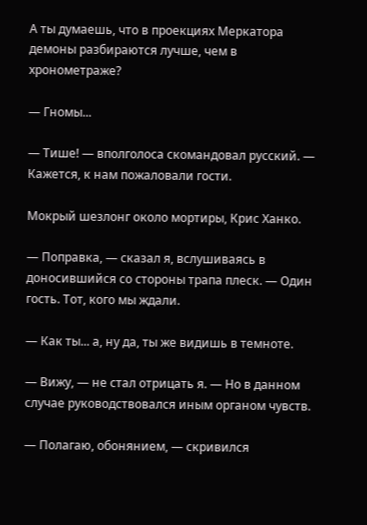А ты думаешь, что в проекциях Меркатора демоны разбираются лучше, чем в хронометраже?

— Гномы...

— Тише! — вполголоса скомандовал русский. — Кажется, к нам пожаловали гости.

Мокрый шезлонг около мортиры, Крис Ханко.

— Поправка, — сказал я, вслушиваясь в доносившийся со стороны трапа плеск. — Один гость. Тот, кого мы ждали.

— Как ты... а, ну да, ты же видишь в темноте.

— Вижу, — не стал отрицать я. — Но в данном случае руководствовался иным органом чувств.

— Полагаю, обонянием, — скривился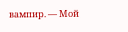вампир. — Мой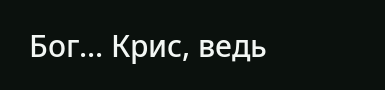Бог... Крис, ведь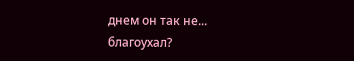днем он так не... благоухал?